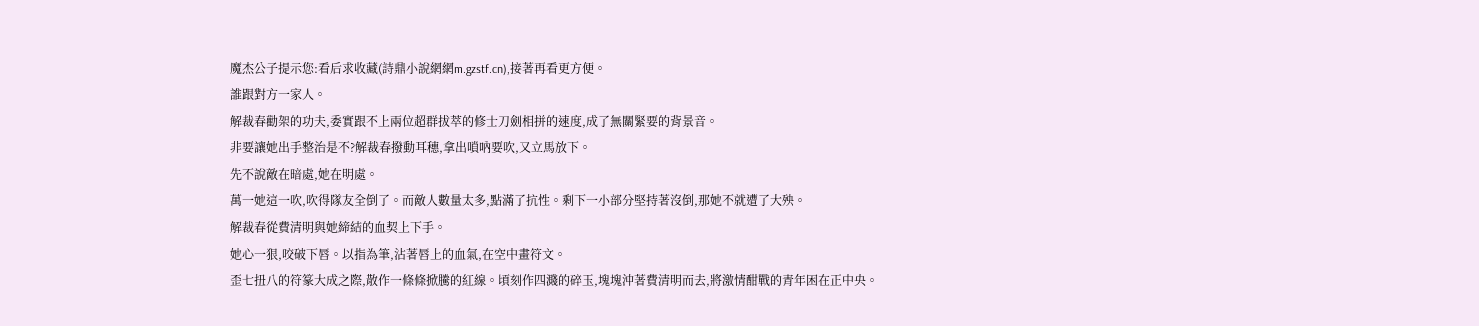魔杰公子提示您:看后求收藏(詩鼎小說網網m.gzstf.cn),接著再看更方便。
誰跟對方一家人。
解裁春勸架的功夫,委實跟不上兩位超群拔萃的修士刀劍相拼的速度,成了無關緊要的背景音。
非要讓她出手整治是不?解裁春撥動耳穗,拿出嗩吶要吹,又立馬放下。
先不說敵在暗處,她在明處。
萬一她這一吹,吹得隊友全倒了。而敵人數量太多,點滿了抗性。剩下一小部分堅持著沒倒,那她不就遭了大殃。
解裁春從費清明與她締結的血契上下手。
她心一狠,咬破下唇。以指為筆,沾著唇上的血氣,在空中畫符文。
歪七扭八的符篆大成之際,散作一條條掀騰的紅線。頃刻作四濺的碎玉,塊塊沖著費清明而去,將激情酣戰的青年困在正中央。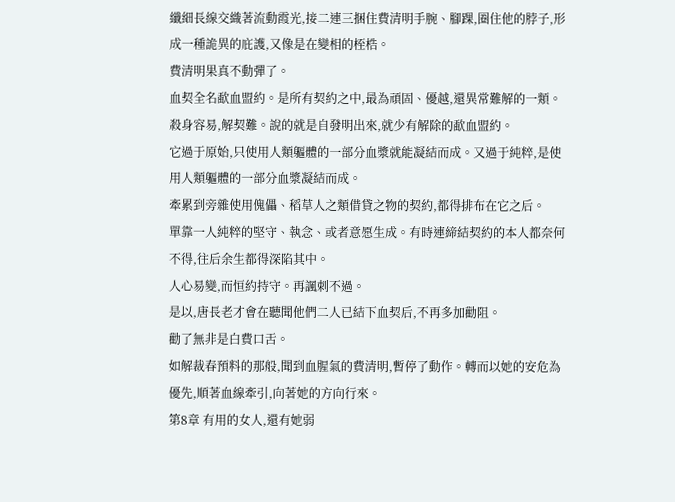纖細長線交織著流動霞光,接二連三捆住費清明手腕、腳踝,圈住他的脖子,形成一種詭異的庇護,又像是在變相的桎梏。
費清明果真不動彈了。
血契全名歃血盟約。是所有契約之中,最為頑固、優越,還異常難解的一類。
殺身容易,解契難。說的就是自發明出來,就少有解除的歃血盟約。
它過于原始,只使用人類軀體的一部分血漿就能凝結而成。又過于純粹,是使用人類軀體的一部分血漿凝結而成。
牽累到旁雜使用傀儡、稻草人之類借貸之物的契約,都得排布在它之后。
單靠一人純粹的堅守、執念、或者意愿生成。有時連締結契約的本人都奈何不得,往后余生都得深陷其中。
人心易變,而恒約持守。再諷刺不過。
是以,唐長老才會在聽聞他們二人已結下血契后,不再多加勸阻。
勸了無非是白費口舌。
如解裁春預料的那般,聞到血腥氣的費清明,暫停了動作。轉而以她的安危為優先,順著血線牽引,向著她的方向行來。
第8章 有用的女人,還有她弱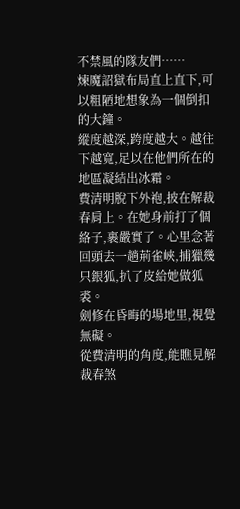不禁風的隊友們……
煉魔詔獄布局直上直下,可以粗陋地想象為一個倒扣的大鐘。
縱度越深,跨度越大。越往下越寬,足以在他們所在的地區凝結出冰霜。
費清明脫下外袍,披在解裁春肩上。在她身前打了個絡子,裹嚴實了。心里念著回頭去一趟荊雀峽,捕獵幾只銀狐,扒了皮給她做狐裘。
劍修在昏晦的場地里,視覺無礙。
從費清明的角度,能瞧見解裁春煞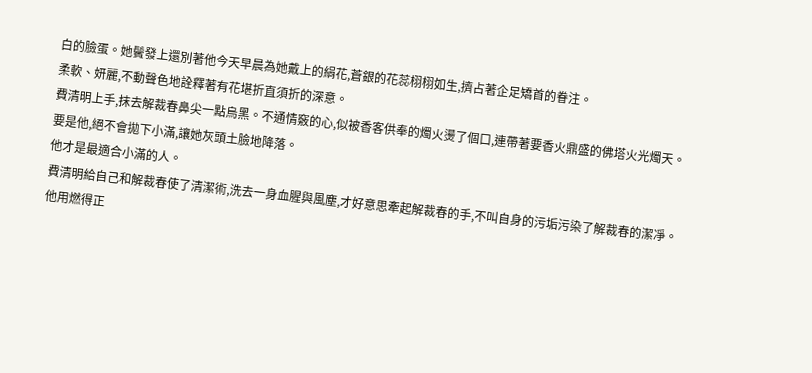白的臉蛋。她鬢發上還別著他今天早晨為她戴上的絹花,蒼銀的花蕊栩栩如生,擠占著企足矯首的眷注。
柔軟、妍麗,不動聲色地詮釋著有花堪折直須折的深意。
費清明上手,抹去解裁春鼻尖一點烏黑。不通情竅的心,似被香客供奉的燭火燙了個口,連帶著要香火鼎盛的佛塔火光燭天。
要是他,絕不會拋下小滿,讓她灰頭土臉地降落。
他才是最適合小滿的人。
費清明給自己和解裁春使了清潔術,洗去一身血腥與風塵,才好意思牽起解裁春的手,不叫自身的污垢污染了解裁春的潔凈。
他用燃得正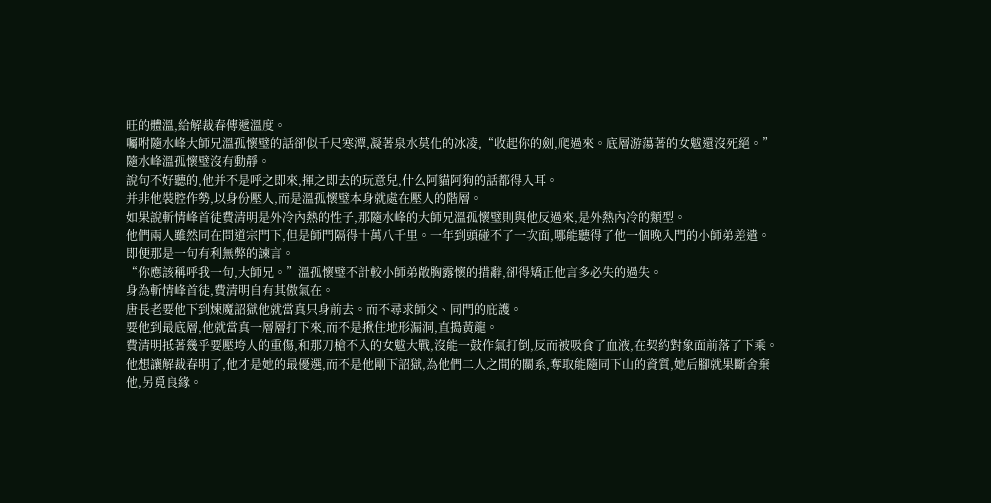旺的體溫,給解裁春傳遞溫度。
囑咐隨水峰大師兄溫孤懷璧的話卻似千尺寒潭,凝著泉水莫化的冰凌,“收起你的劍,爬過來。底層游蕩著的女魃還沒死絕。”
隨水峰溫孤懷璧沒有動靜。
說句不好聽的,他并不是呼之即來,揮之即去的玩意兒,什么阿貓阿狗的話都得入耳。
并非他裝腔作勢,以身份壓人,而是溫孤懷璧本身就處在壓人的階層。
如果說斬情峰首徒費清明是外冷內熱的性子,那隨水峰的大師兄溫孤懷璧則與他反過來,是外熱內冷的類型。
他們兩人雖然同在問道宗門下,但是師門隔得十萬八千里。一年到頭碰不了一次面,哪能聽得了他一個晚入門的小師弟差遣。
即便那是一句有利無弊的諫言。
“你應該稱呼我一句,大師兄。”溫孤懷璧不計較小師弟敞胸露懷的措辭,卻得矯正他言多必失的過失。
身為斬情峰首徒,費清明自有其傲氣在。
唐長老要他下到煉魔詔獄他就當真只身前去。而不尋求師父、同門的庇護。
要他到最底層,他就當真一層層打下來,而不是揪住地形漏洞,直搗黃龍。
費清明抵著幾乎要壓垮人的重傷,和那刀槍不入的女魃大戰,沒能一鼓作氣打倒,反而被吸食了血液,在契約對象面前落了下乘。
他想讓解裁春明了,他才是她的最優選,而不是他剛下詔獄,為他們二人之間的關系,奪取能隨同下山的資質,她后腳就果斷舍棄他,另覓良緣。